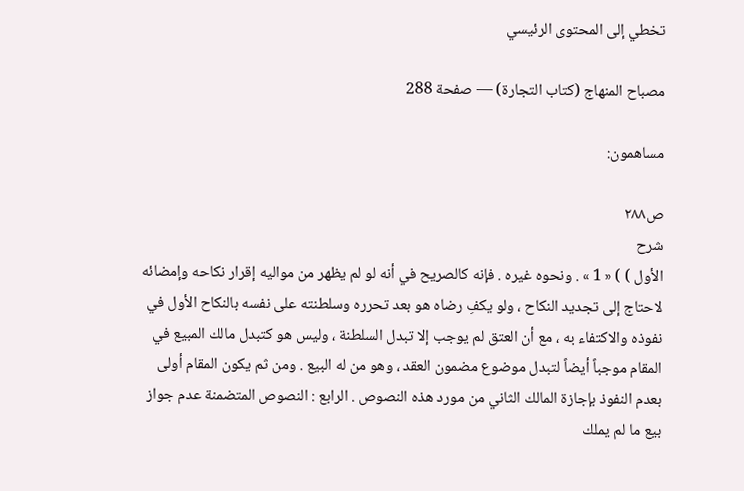تخطي إلى المحتوى الرئيسي

مصباح المنهاج (كتاب التجارة) — صفحة 288

مساهمون:

ص٢٨٨
شرح
الأول ) ) « 1 » . ونحوه غيره . فإنه كالصريح في أنه لو لم يظهر من مواليه إقرار نكاحه وإمضائه لاحتاج إلى تجديد النكاح ، ولو يكفِ رضاه هو بعد تحرره وسلطنته على نفسه بالنكاح الأول في نفوذه والاكتفاء به ، مع أن العتق لم يوجب إلا تبدل السلطنة ، وليس هو كتبدل مالك المبيع في المقام موجباً أيضاً لتبدل موضوع مضمون العقد ، وهو من له البيع . ومن ثم يكون المقام أولى بعدم النفوذ بإجازة المالك الثاني من مورد هذه النصوص . الرابع : النصوص المتضمنة عدم جواز بيع ما لم يملك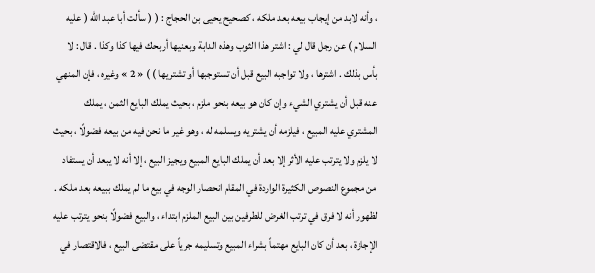، وأنه لابد من إيجاب بيعه بعد ملكه ، كصحيح يحيى بن الحجاج : ( ( سألت أبا عبد الله ( عليه السلام ) عن رجل قال لي : اشتر هذا الثوب وهذه الدابة وبعنيها أربحك فيها كذا وكذا . قال : لا بأس بذلك . اشترها ، ولا تواجبه البيع قبل أن تستوجبها أو تشتريها ) ) « 2 » وغيره ، فإن المنهي عنه قبل أن يشتري الشيء وإن كان هو بيعه بنحو ملزم ، بحيث يملك البايع الثمن ، يملك المشتري عليه المبيع ، فيلزمه أن يشتريه ويسلمه له ، وهو غير ما نحن فيه من بيعه فضولًا ، بحيث لا يلزم ولا يترتب عليه الأثر إلا بعد أن يملك البايع المبيع ويجيز البيع ، إلا أنه لا يبعد أن يستفاد من مجموع النصوص الكثيرة الواردة في المقام انحصار الوجه في بيع ما لم يملك ببيعه بعد ملكه . لظهور أنه لا فرق في ترتب الغرض للطرفين بين البيع الملزم ابتداء ، والبيع فضولًا بنحو يترتب عليه الإجازة ، بعد أن كان البايع مهتماً بشراء المبيع وتسليمه جرياً على مقتضى البيع ، فالاقتصار في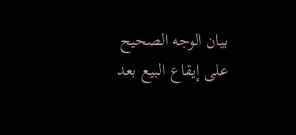بيان الوجه الصحيح على إيقاع البيع بعد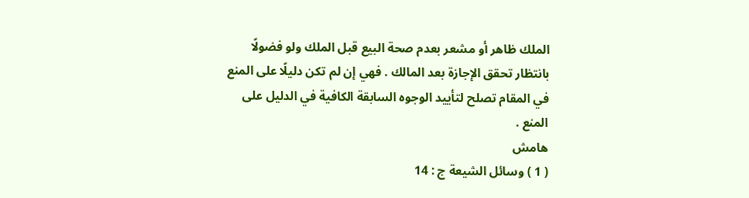الملك ظاهر أو مشعر بعدم صحة البيع قبل الملك ولو فضولًا بانتظار تحقق الإجازة بعد المالك . فهي إن لم تكن دليلًا على المنع في المقام تصلح لتأييد الوجوه السابقة الكافية في الدليل على المنع .
هامش
( 1 ) وسائل الشيعة ج : 14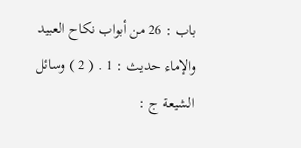باب : 26 من أبواب نكاح العبيد والإماء حديث : 1 . ( 2 ) وسائل الشيعة ج :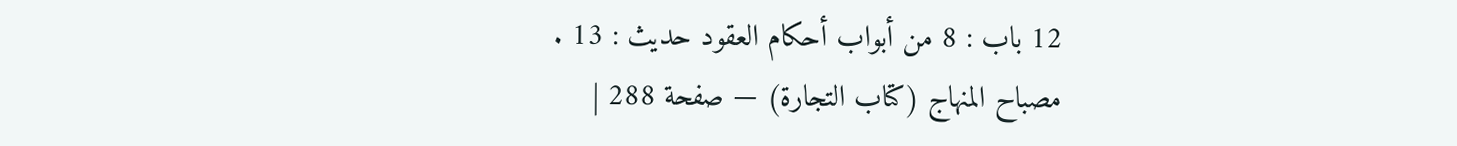12 باب : 8 من أبواب أحكام العقود حديث : 13 .
مصباح المنهاج (كتاب التجارة) — صفحة 288 |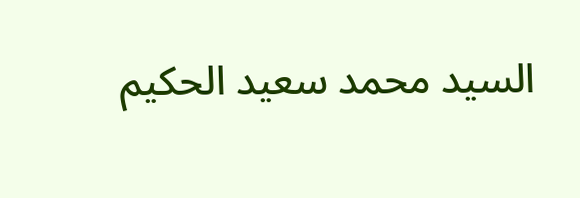السيد محمد سعيد الحكيم